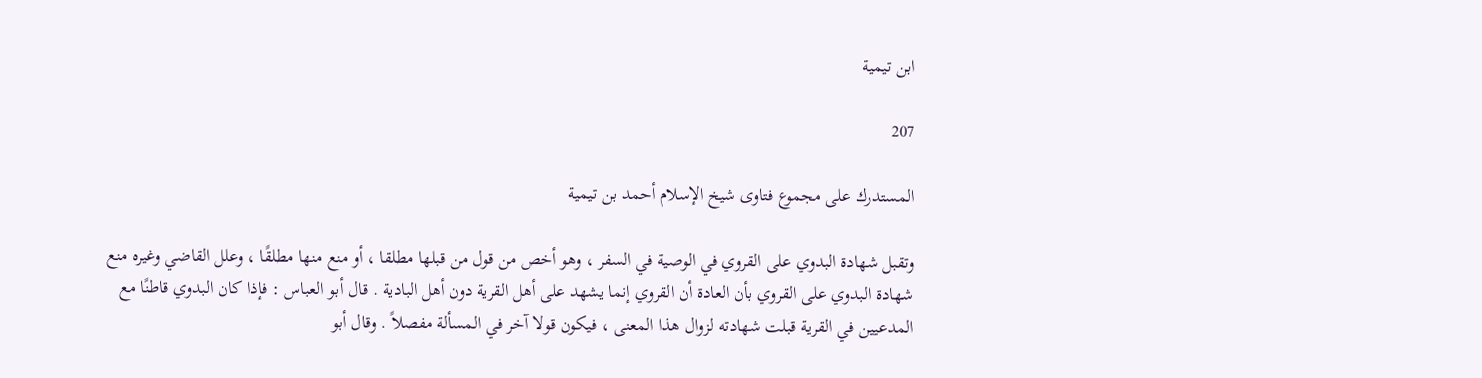ابن تيمية

207

المستدرك على مجموع فتاوى شيخ الإسلام أحمد بن تيمية

وتقبل شهادة البدوي على القروي في الوصية في السفر ، وهو أخص من قول من قبلها مطلقا ، أو منع منها مطلقًا ، وعلل القاضي وغيره منع شهادة البدوي على القروي بأن العادة أن القروي إنما يشهد على أهل القرية دون أهل البادية . قال أبو العباس : فإذا كان البدوي قاطنًا مع المدعيين في القرية قبلت شهادته لزوال هذا المعنى ، فيكون قولا آخر في المسألة مفصلاً . وقال أبو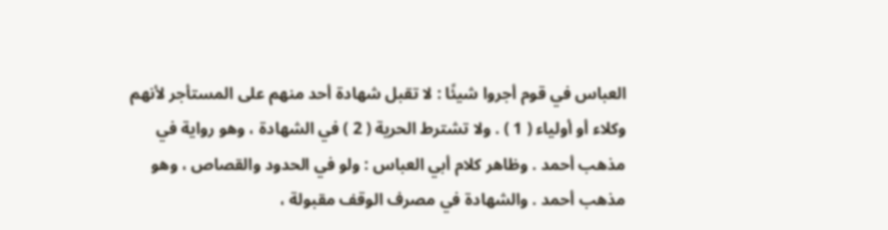العباس في قوم أجروا شيئًا : لا تقبل شهادة أحد منهم على المستأجر لأنهم وكلاء أو أولياء ( 1 ) . ولا تشترط الحرية ( 2 ) في الشهادة ، وهو رواية في مذهب أحمد . وظاهر كلام أبي العباس : ولو في الحدود والقصاص ، وهو مذهب أحمد . والشهادة في مصرف الوقف مقبولة ،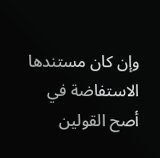وإن كان مستندها الاستفاضة في أصح القولين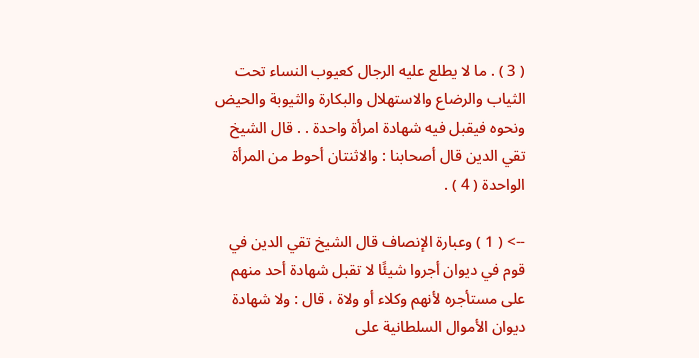( 3 ) . ما لا يطلع عليه الرجال كعيوب النساء تحت الثياب والرضاع والاستهلال والبكارة والثيوبة والحيض ونحوه فيقبل فيه شهادة امرأة واحدة . . قال الشيخ تقي الدين قال أصحابنا : والاثنتان أحوط من المرأة الواحدة ( 4 ) .

--> ( 1 ) وعبارة الإنصاف قال الشيخ تقي الدين في قوم في ديوان أجروا شيئًا لا تقبل شهادة أحد منهم على مستأجره لأنهم وكلاء أو ولاة ، قال : ولا شهادة ديوان الأموال السلطانية على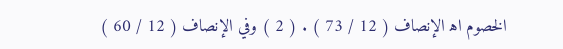الخصوم اه‍ الإنصاف ( 12 / 73 ) . ( 2 ) وفي الإنصاف ( 12 / 60 )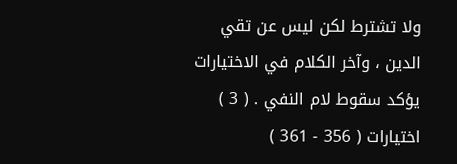ولا تشترط لكن ليس عن تقي الدين ، وآخر الكلام في الاختيارات يؤكد سقوط لام النفي . ( 3 ) اختيارات ( 356 - 361 )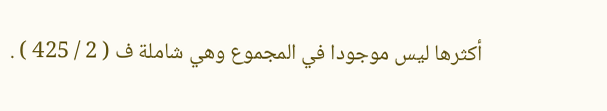أكثرها ليس موجودا في المجموع وهي شاملة ف ( 2 / 425 ) .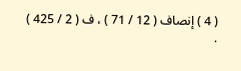( 4 ) إنصاف ( 12 / 71 ) ، ف ( 2 / 425 ) .